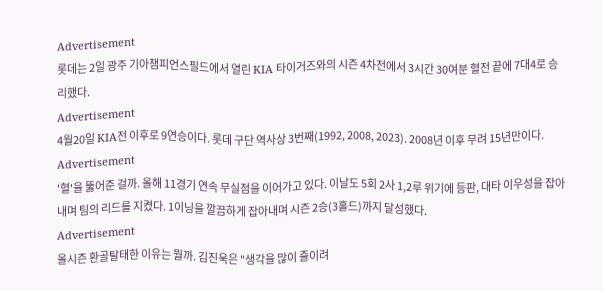Advertisement
롯데는 2일 광주 기아챔피언스필드에서 열린 KIA 타이거즈와의 시즌 4차전에서 3시간 30여분 혈전 끝에 7대4로 승리했다.
Advertisement
4월20일 KIA전 이후로 9연승이다. 롯데 구단 역사상 3번째(1992, 2008, 2023). 2008년 이후 무려 15년만이다.
Advertisement
'혈'을 뚫어준 걸까. 올해 11경기 연속 무실점을 이어가고 있다. 이날도 5회 2사 1,2루 위기에 등판, 대타 이우성을 잡아내며 팀의 리드를 지켰다. 1이닝을 깔끔하게 잡아내며 시즌 2승(3홀드)까지 달성했다.
Advertisement
올시즌 환골탈태한 이유는 뭘까. 김진욱은 "생각을 많이 줄이려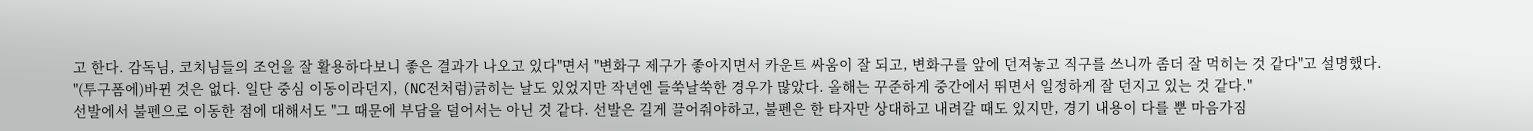고 한다. 감독님, 코치님들의 조언을 잘 활용하다보니 좋은 결과가 나오고 있다"면서 "변화구 제구가 좋아지면서 카운트 싸움이 잘 되고, 변화구를 앞에 던져놓고 직구를 쓰니까 좀더 잘 먹히는 것 같다"고 설명했다.
"(투구폼에)바뀐 것은 없다. 일단 중심 이동이라던지, (NC전처럼)긁히는 날도 있었지만 작년엔 들쑥날쑥한 경우가 많았다. 올해는 꾸준하게 중간에서 뛰면서 일정하게 잘 던지고 있는 것 같다."
선발에서 불펜으로 이동한 점에 대해서도 "그 때문에 부담을 덜어서는 아닌 것 같다. 선발은 길게 끌어줘야하고, 불펜은 한 타자만 상대하고 내려갈 때도 있지만, 경기 내용이 다를 뿐 마음가짐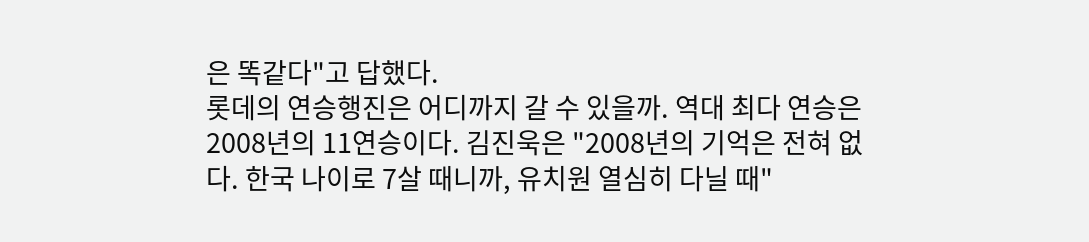은 똑같다"고 답했다.
롯데의 연승행진은 어디까지 갈 수 있을까. 역대 최다 연승은 2008년의 11연승이다. 김진욱은 "2008년의 기억은 전혀 없다. 한국 나이로 7살 때니까, 유치원 열심히 다닐 때"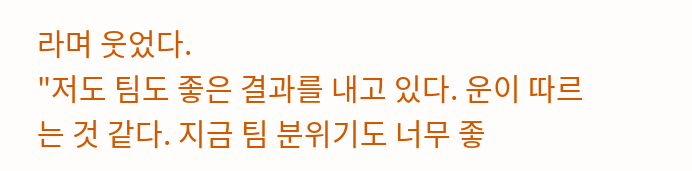라며 웃었다.
"저도 팀도 좋은 결과를 내고 있다. 운이 따르는 것 같다. 지금 팀 분위기도 너무 좋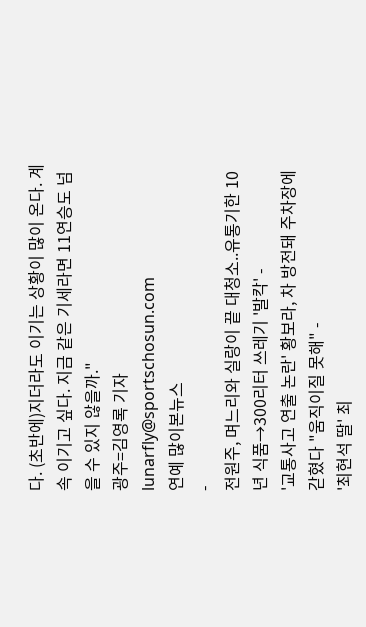다. (초반에)지더라도 이기는 상황이 많이 온다. 계속 이기고 싶다. 지금 같은 기세라면 11연승도 넘을 수 있지 않을까."
광주=김영록 기자 lunarfly@sportschosun.com
연예 많이본뉴스
-
전원주, 며느리와 실랑이 끝 대청소..유통기한 10년 식품→300리터 쓰레기 '발칵' -
'교통사고 연출 논란' 황보라, 차 방전돼 주차장에 갇혔다 "움직이질 못해" -
'최현석 딸' 최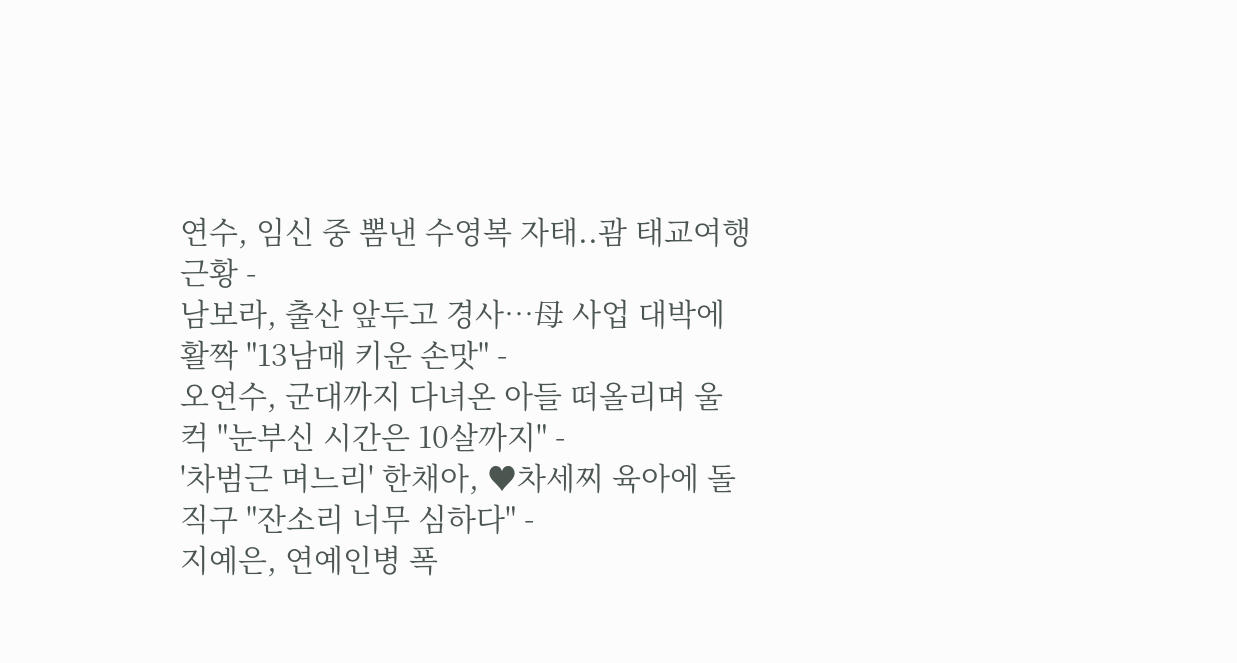연수, 임신 중 뽐낸 수영복 자태..괌 태교여행 근황 -
남보라, 출산 앞두고 경사…母 사업 대박에 활짝 "13남매 키운 손맛" -
오연수, 군대까지 다녀온 아들 떠올리며 울컥 "눈부신 시간은 10살까지" -
'차범근 며느리' 한채아, ♥차세찌 육아에 돌직구 "잔소리 너무 심하다" -
지예은, 연예인병 폭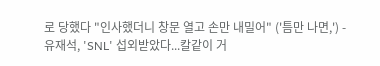로 당했다 "인사했더니 창문 열고 손만 내밀어" ('틈만 나면,') -
유재석, 'SNL' 섭외받았다...칼같이 거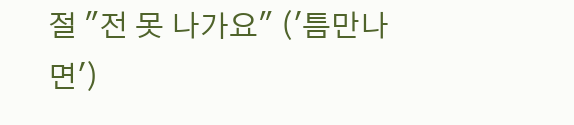절 "전 못 나가요" ('틈만나면')